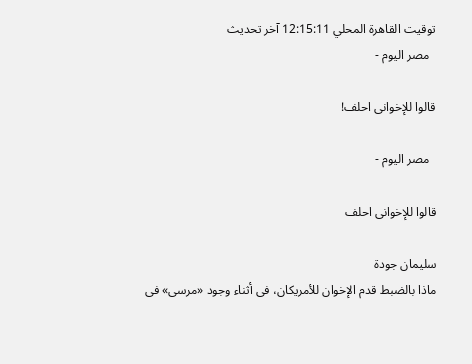توقيت القاهرة المحلي 12:15:11 آخر تحديث
  مصر اليوم -

قالوا للإخوانى احلف!

  مصر اليوم -

قالوا للإخوانى احلف

سليمان جودة
ماذا بالضبط قدم الإخوان للأمريكان، فى أثناء وجود «مرسى» فى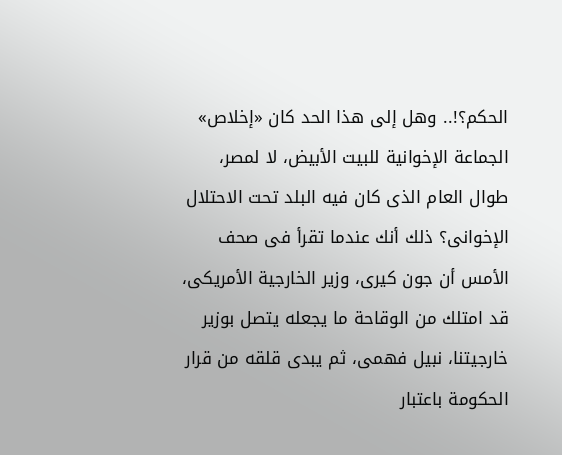الحكم؟!.. وهل إلى هذا الحد كان «إخلاص» الجماعة الإخوانية للبيت الأبيض، لا لمصر، طوال العام الذى كان فيه البلد تحت الاحتلال الإخوانى؟ ذلك أنك عندما تقرأ فى صحف الأمس أن جون كيرى، وزير الخارجية الأمريكى، قد امتلك من الوقاحة ما يجعله يتصل بوزير خارجيتنا، نبيل فهمى، ثم يبدى قلقه من قرار الحكومة باعتبار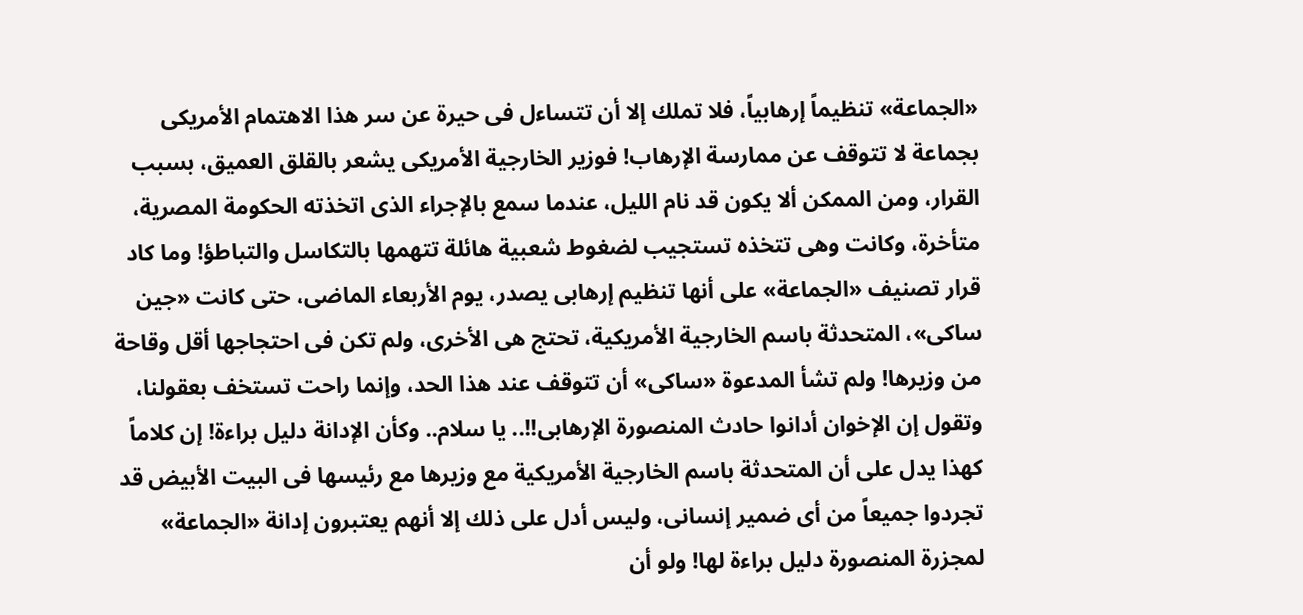«الجماعة» تنظيماً إرهابياً، فلا تملك إلا أن تتساءل فى حيرة عن سر هذا الاهتمام الأمريكى بجماعة لا تتوقف عن ممارسة الإرهاب! فوزير الخارجية الأمريكى يشعر بالقلق العميق، بسبب القرار، ومن الممكن ألا يكون قد نام الليل، عندما سمع بالإجراء الذى اتخذته الحكومة المصرية، متأخرة، وكانت وهى تتخذه تستجيب لضغوط شعبية هائلة تتهمها بالتكاسل والتباطؤ! وما كاد قرار تصنيف «الجماعة» على أنها تنظيم إرهابى يصدر، يوم الأربعاء الماضى، حتى كانت «جين ساكى»، المتحدثة باسم الخارجية الأمريكية، تحتج هى الأخرى، ولم تكن فى احتجاجها أقل وقاحة من وزيرها! ولم تشأ المدعوة «ساكى» أن تتوقف عند هذا الحد، وإنما راحت تستخف بعقولنا، وتقول إن الإخوان أدانوا حادث المنصورة الإرهابى!!.. يا سلام.. وكأن الإدانة دليل براءة! إن كلاماً كهذا يدل على أن المتحدثة باسم الخارجية الأمريكية مع وزيرها مع رئيسها فى البيت الأبيض قد تجردوا جميعاً من أى ضمير إنسانى، وليس أدل على ذلك إلا أنهم يعتبرون إدانة «الجماعة» لمجزرة المنصورة دليل براءة لها! ولو أن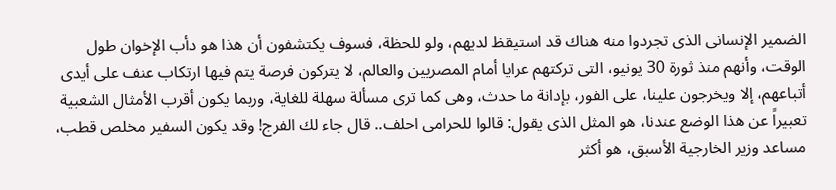الضمير الإنسانى الذى تجردوا منه هناك قد استيقظ لديهم، ولو للحظة، فسوف يكتشفون أن هذا هو دأب الإخوان طول الوقت، وأنهم منذ ثورة 30 يونيو، التى تركتهم عرايا أمام المصريين والعالم، لا يتركون فرصة يتم فيها ارتكاب عنف على أيدى أتباعهم، إلا ويخرجون علينا، على الفور، بإدانة ما حدث، وهى كما ترى مسألة سهلة للغاية، وربما يكون أقرب الأمثال الشعبية تعبيراً عن هذا الوضع عندنا، هو المثل الذى يقول: قالوا للحرامى احلف.. قال جاء لك الفرج! وقد يكون السفير مخلص قطب، مساعد وزير الخارجية الأسبق، هو أكثر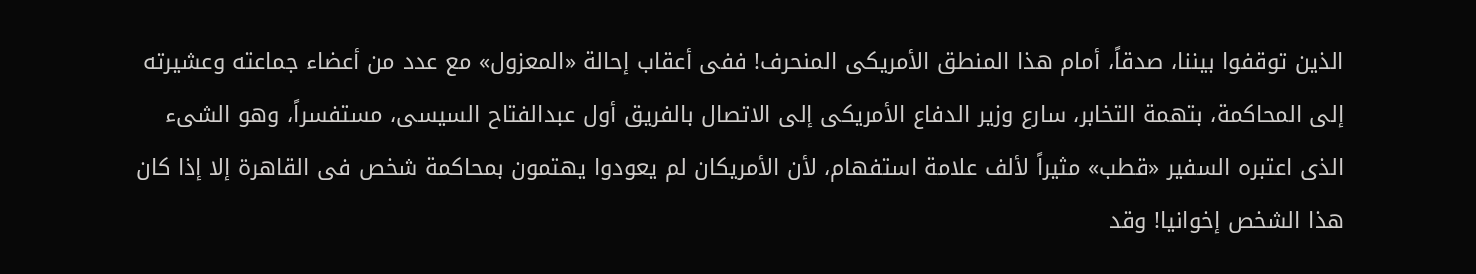الذين توقفوا بيننا، صدقاً، أمام هذا المنطق الأمريكى المنحرف! ففى أعقاب إحالة «المعزول» مع عدد من أعضاء جماعته وعشيرته إلى المحاكمة، بتهمة التخابر، سارع وزير الدفاع الأمريكى إلى الاتصال بالفريق أول عبدالفتاح السيسى، مستفسراً، وهو الشىء الذى اعتبره السفير «قطب» مثيراً لألف علامة استفهام، لأن الأمريكان لم يعودوا يهتمون بمحاكمة شخص فى القاهرة إلا إذا كان هذا الشخص إخوانيا! وقد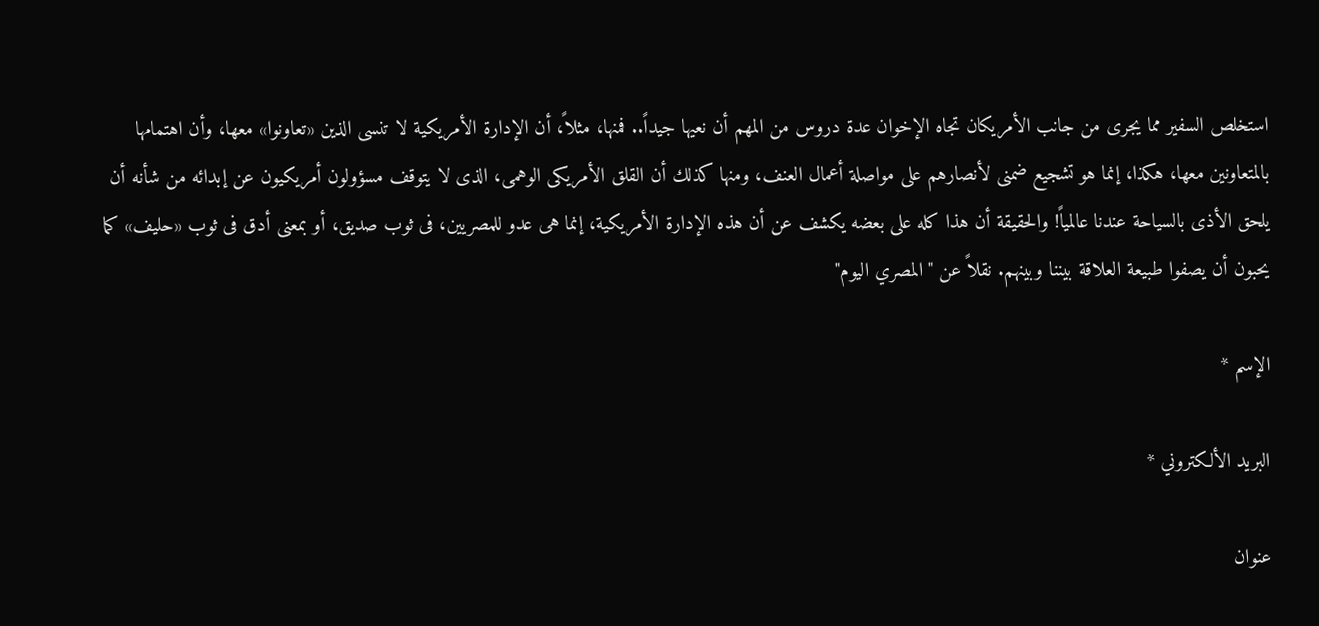استخلص السفير مما يجرى من جانب الأمريكان تجاه الإخوان عدة دروس من المهم أن نعيها جيداً.. فمنها، مثلاً، أن الإدارة الأمريكية لا تنسى الذين «تعاونوا» معها، وأن اهتمامها بالمتعاونين معها، هكذا، إنما هو تشجيع ضمنى لأنصارهم على مواصلة أعمال العنف، ومنها كذلك أن القلق الأمريكى الوهمى، الذى لا يتوقف مسؤولون أمريكيون عن إبدائه من شأنه أن يلحق الأذى بالسياحة عندنا عالمياً! والحقيقة أن هذا كله على بعضه يكشف عن أن هذه الإدارة الأمريكية، إنما هى عدو للمصريين، فى ثوب صديق، أو بمعنى أدق فى ثوب «حليف» كما يحبون أن يصفوا طبيعة العلاقة بيننا وبينهم. نقلاً عن "المصري اليوم"

الإسم *

البريد الألكتروني *

عنوان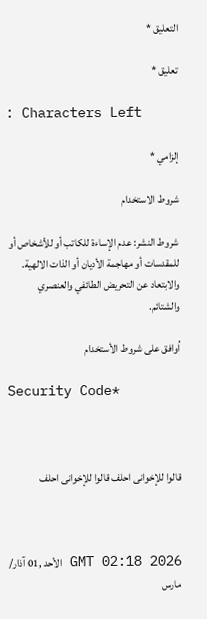التعليق *

تعليق *

: Characters Left

إلزامي *

شروط الاستخدام

شروط النشر: عدم الإساءة للكاتب أو للأشخاص أو للمقدسات أو مهاجمة الأديان أو الذات الالهية. والابتعاد عن التحريض الطائفي والعنصري والشتائم.

اُوافق على شروط الأستخدام

Security Code*



قالوا للإخوانى احلف قالوا للإخوانى احلف



GMT 02:18 2026 الأحد ,01 آذار/ مارس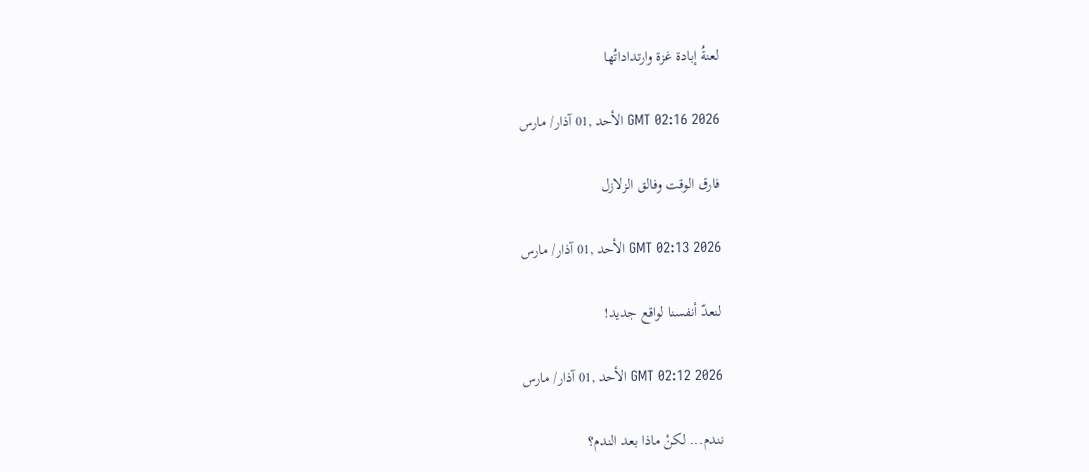لعنةُ إبادة غزة وارتداداتُها

GMT 02:16 2026 الأحد ,01 آذار/ مارس

فارق الوقت وفالق الزلازل

GMT 02:13 2026 الأحد ,01 آذار/ مارس

لنعدّ أنفسنا لواقع جديد!

GMT 02:12 2026 الأحد ,01 آذار/ مارس

نندم... لكنْ ماذا بعد الندم؟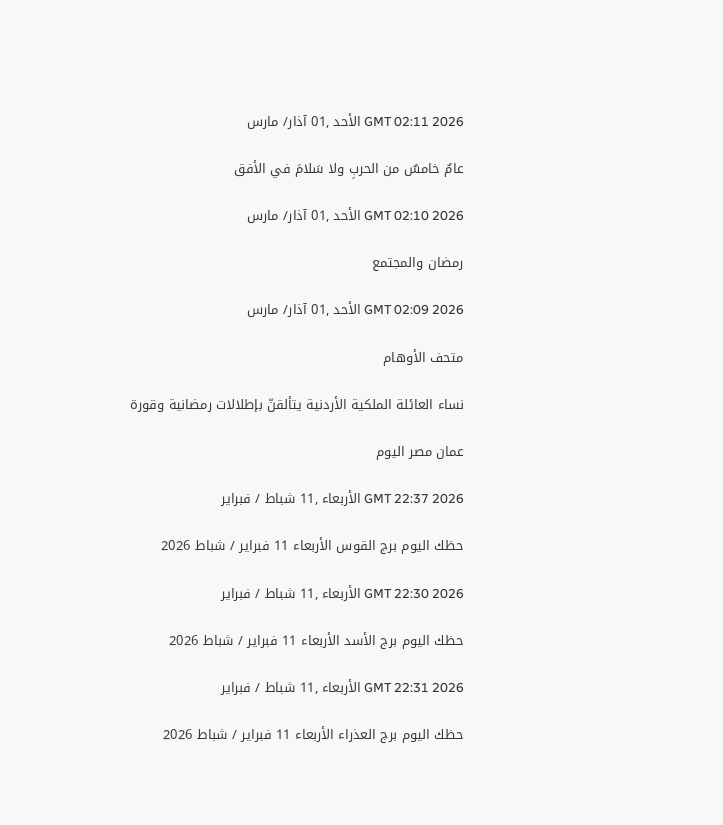GMT 02:11 2026 الأحد ,01 آذار/ مارس

عامٌ خامسٌ من الحربِ ولا سَلامَ في الأفق

GMT 02:10 2026 الأحد ,01 آذار/ مارس

رمضان والمجتمع

GMT 02:09 2026 الأحد ,01 آذار/ مارس

متحف الأوهام

نساء العائلة الملكية الأردنية يتألقنّ بإطلالات رمضانية وقورة

عمان مصر اليوم

GMT 22:37 2026 الأربعاء ,11 شباط / فبراير

حظك اليوم برج القوس الأربعاء 11 فبراير / شباط 2026

GMT 22:30 2026 الأربعاء ,11 شباط / فبراير

حظك اليوم برج الأسد الأربعاء 11 فبراير / شباط 2026

GMT 22:31 2026 الأربعاء ,11 شباط / فبراير

حظك اليوم برج العذراء الأربعاء 11 فبراير / شباط 2026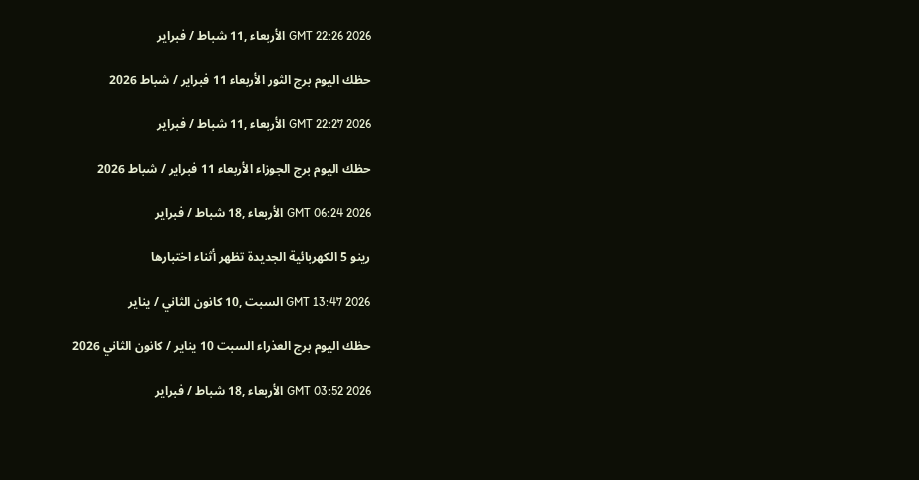GMT 22:26 2026 الأربعاء ,11 شباط / فبراير

حظك اليوم برج الثور الأربعاء 11 فبراير / شباط 2026

GMT 22:27 2026 الأربعاء ,11 شباط / فبراير

حظك اليوم برج الجوزاء الأربعاء 11 فبراير / شباط 2026

GMT 06:24 2026 الأربعاء ,18 شباط / فبراير

رينو 5 الكهربائية الجديدة تظهر أثناء اختبارها

GMT 13:47 2026 السبت ,10 كانون الثاني / يناير

حظك اليوم برج العذراء السبت 10 يناير / كانون الثاني 2026

GMT 03:52 2026 الأربعاء ,18 شباط / فبراير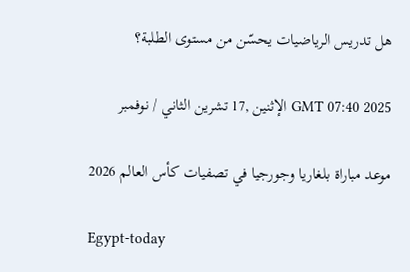هل تدريس الرياضيات يحسّن من مستوى الطلبة؟

GMT 07:40 2025 الإثنين ,17 تشرين الثاني / نوفمبر

موعد مباراة بلغاريا وجورجيا في تصفيات كأس العالم 2026

Egypt-today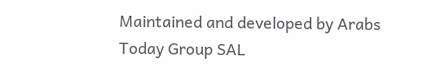Maintained and developed by Arabs Today Group SAL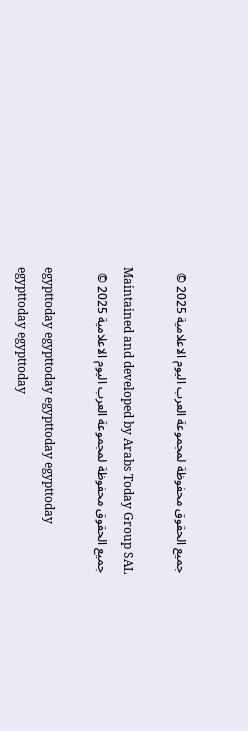جميع الحقوق محفوظة لمجموعة العرب اليوم الاعلامية 2025 ©

Maintained and developed by Arabs Today Group SAL
جميع الحقوق محفوظة لمجموعة العرب اليوم الاعلامية 2025 ©

egypttoday egypttoday egypttoday egypttoday
egypttoday egypttoday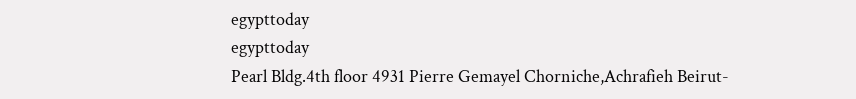egypttoday
egypttoday
Pearl Bldg.4th floor 4931 Pierre Gemayel Chorniche,Achrafieh Beirut-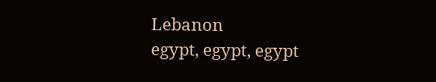Lebanon
egypt, egypt, egypt